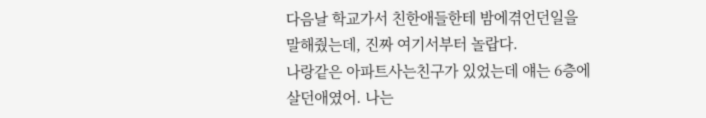다음날 학교가서 친한애들한테 밤에겪언던일을 말해줬는데, 진짜 여기서부터 놀랍다.
나랑같은 아파트사는친구가 있었는데 얘는 6층에 살던애였어. 나는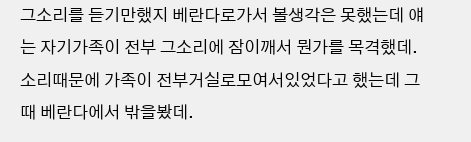그소리를 듣기만했지 베란다로가서 볼생각은 못했는데 얘는 자기가족이 전부 그소리에 잠이깨서 뭔가를 목격했데. 소리때문에 가족이 전부거실로모여서있었다고 했는데 그때 베란다에서 밖을봤데.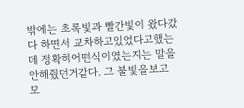밖에는 초록빛과 빨간빛이 왔다갔다 하면서 교차하고있었다고했는데 정확히어떤식이였는지는 말을안해줬던거같다. 그 불빛을보고 모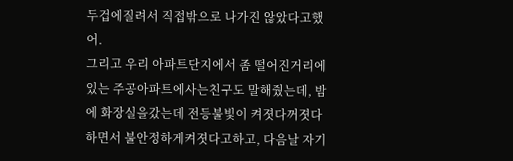두겁에질려서 직접밖으로 나가진 않았다고했어.
그리고 우리 아파트단지에서 좀 떨어진거리에있는 주공아파트에사는친구도 말해줬는데, 밤에 화장실을갔는데 전등불빛이 켜졋다꺼졋다하면서 불안정하게켜졋다고하고, 다음날 자기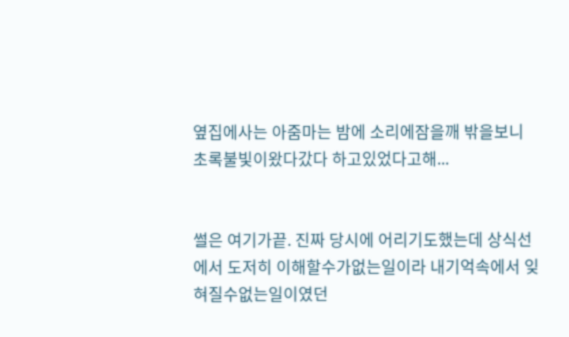옆집에사는 아줌마는 밤에 소리에잠을깨 밖을보니 초록불빛이왔다갔다 하고있었다고해...


썰은 여기가끝. 진짜 당시에 어리기도했는데 상식선에서 도저히 이해할수가없는일이라 내기억속에서 잊혀질수없는일이였던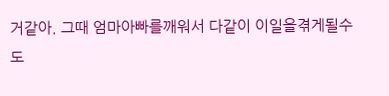거같아. 그때 엄마아빠를깨워서 다같이 이일을겪게될수도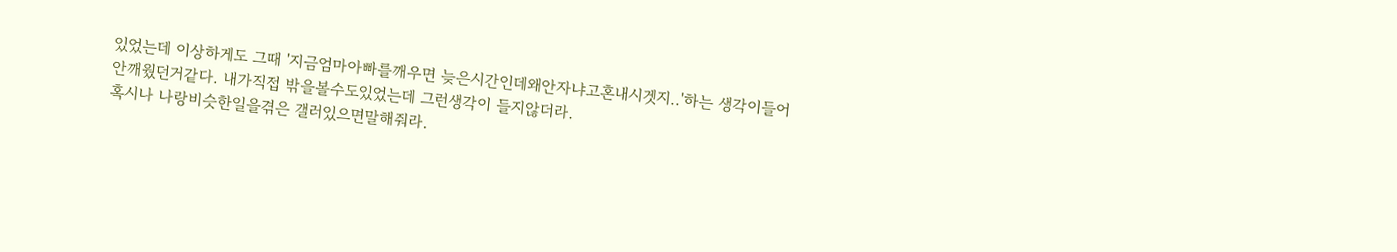있었는데 이상하게도 그때 '지금엄마아빠를깨우면 늦은시간인데왜안자냐고혼내시겟지..'하는 생각이들어 안깨웠던거같다. 내가직접 밖을볼수도있었는데 그런생각이 들지않더라.
혹시나 나랑비슷한일을겪은 갤러있으면말해줘라.